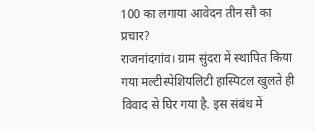100 का लगाया आवेदन तीन सौ का प्रचार?
राजनांदगांव। ग्राम सुंदरा में स्थापित किया गया मल्टीस्पेशियलिटी हास्पिटल खुलते ही विवाद से घिर गया है. इस संबंध में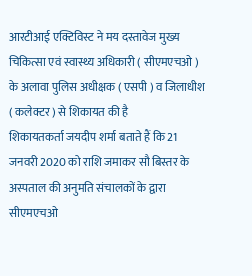आरटीआई एक्टिविस्ट ने मय दस्तावेज मुख्य चिकित्सा एवं स्वास्थ्य अधिकारी ( सीएमएचओ ) के अलावा पुलिस अधीक्षक ( एसपी ) व जिलाधीश ( कलेक्टर ) से शिकायत की है
शिकायतकर्ता जयदीप शर्मा बताते हैं कि 21 जनवरी 2020 को राशि जमाकर सौ बिस्तर के अस्पताल की अनुमति संचालकों के द्वारा सीएमएचओ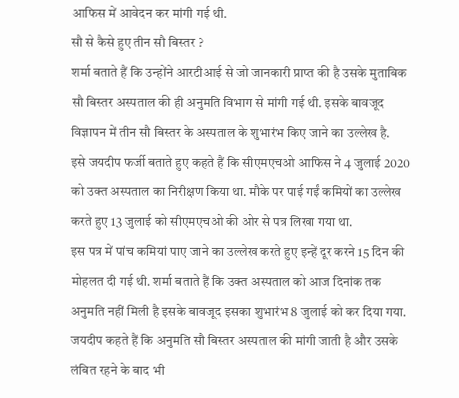आफिस में आवेदन कर मांगी गई थी.
सौ से कैसे हुए तीन सौ बिस्तर ?
शर्मा बताते हैं कि उन्होंने आरटीआई से जो जानकारी प्राप्त की है उसके मुताबिक सौ बिस्तर अस्पताल की ही अनुमति विभाग से मांगी गई थी. इसके बावजूद विज्ञापन में तीन सौ बिस्तर के अस्पताल के शुभारंभ किए जाने का उल्लेख है.
इसे जयदीप फर्जी बताते हुए कहते हैं कि सीएमएचओ आफिस ने 4 जुलाई 2020 को उक्त अस्पताल का निरीक्षण किया था. मौके पर पाई गईं कमियों का उल्लेख करते हुए 13 जुलाई को सीएमएचओ की ओर से पत्र लिखा गया था.
इस पत्र में पांच कमियां पाए जाने का उल्लेख करते हुए इन्हें दूर करने 15 दिन की मोहलत दी गई थी. शर्मा बताते हैं कि उक्त अस्पताल को आज दिनांक तक अनुमति नहीं मिली है इसके बावजूद इसका शुभारंभ 8 जुलाई को कर दिया गया.
जयदीप कहते हैं कि अनुमति सौ बिस्तर अस्पताल की मांगी जाती है और उसके लंबित रहने के बाद भी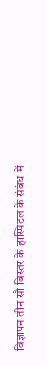विज्ञापन तीन सौ बिस्तर के हास्पिटल के संबंध में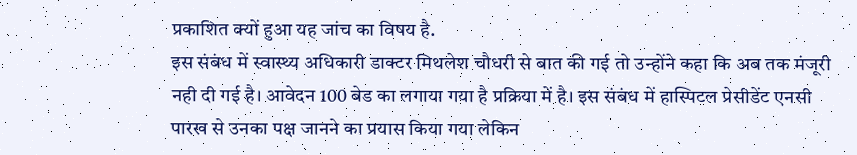प्रकाशित क्यों हुआ यह जांच का विषय है.
इस संबंध में स्वास्थ्य अधिकारी डाक्टर मिथलेश चौधरी से बात की गई तो उन्होंने कहा कि अब तक मंजूरी नही दी गई है। आवेदन 100 बेड का लगाया गया है प्रक्रिया में है। इस संबंध में हास्पिटल प्रेसीडेंट एनसी पारख से उनका पक्ष जानने का प्रयास किया गया लेकिन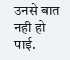उनसे बात नही हो पाई.